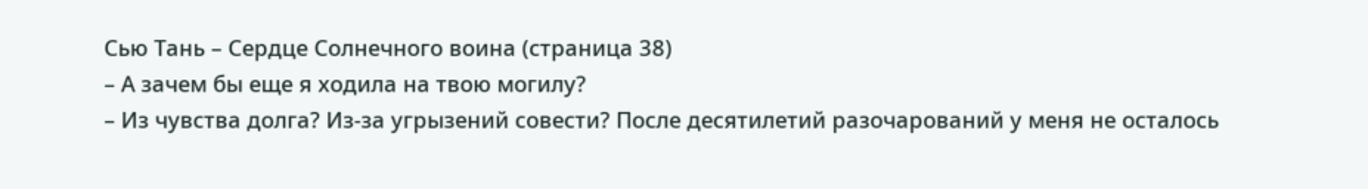Сью Тань – Сердце Солнечного воина (страница 38)
– А зачем бы еще я ходила на твою могилу?
– Из чувства долга? Из-за угрызений совести? После десятилетий разочарований у меня не осталось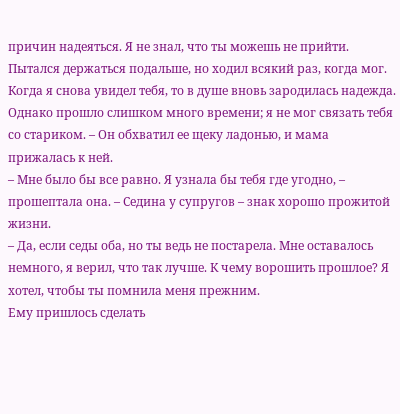причин надеяться. Я не знал, что ты можешь не прийти. Пытался держаться подальше, но ходил всякий раз, когда мог. Когда я снова увидел тебя, то в душе вновь зародилась надежда. Однако прошло слишком много времени; я не мог связать тебя со стариком. – Он обхватил ее щеку ладонью, и мама прижалась к ней.
– Мне было бы все равно. Я узнала бы тебя где угодно, – прошептала она. – Седина у супругов – знак хорошо прожитой жизни.
– Да, если седы оба, но ты ведь не постарела. Мне оставалось немного, я верил, что так лучше. К чему ворошить прошлое? Я хотел, чтобы ты помнила меня прежним.
Ему пришлось сделать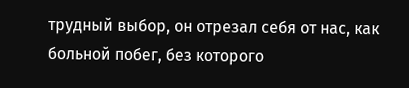трудный выбор, он отрезал себя от нас, как больной побег, без которого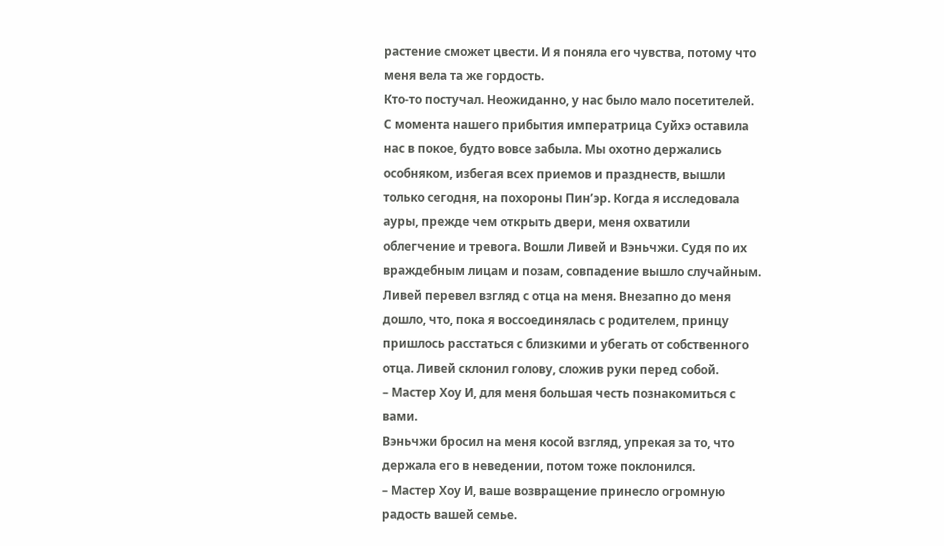растение сможет цвести. И я поняла его чувства, потому что меня вела та же гордость.
Кто-то постучал. Неожиданно, у нас было мало посетителей. С момента нашего прибытия императрица Суйхэ оставила нас в покое, будто вовсе забыла. Мы охотно держались особняком, избегая всех приемов и празднеств, вышли только сегодня, на похороны Пин’эр. Когда я исследовала ауры, прежде чем открыть двери, меня охватили облегчение и тревога. Вошли Ливей и Вэньчжи. Судя по их враждебным лицам и позам, совпадение вышло случайным. Ливей перевел взгляд с отца на меня. Внезапно до меня дошло, что, пока я воссоединялась с родителем, принцу пришлось расстаться с близкими и убегать от собственного отца. Ливей склонил голову, сложив руки перед собой.
– Мастер Хоу И, для меня большая честь познакомиться с вами.
Вэньчжи бросил на меня косой взгляд, упрекая за то, что держала его в неведении, потом тоже поклонился.
– Мастер Хоу И, ваше возвращение принесло огромную радость вашей семье.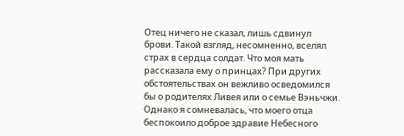Отец ничего не сказал, лишь сдвинул брови. Такой взгляд, несомненно, вселял страх в сердца солдат. Что моя мать рассказала ему о принцах? При других обстоятельствах он вежливо осведомился бы о родителях Ливея или о семье Вэньчжи. Однако я сомневалась, что моего отца беспокоило доброе здравие Небесного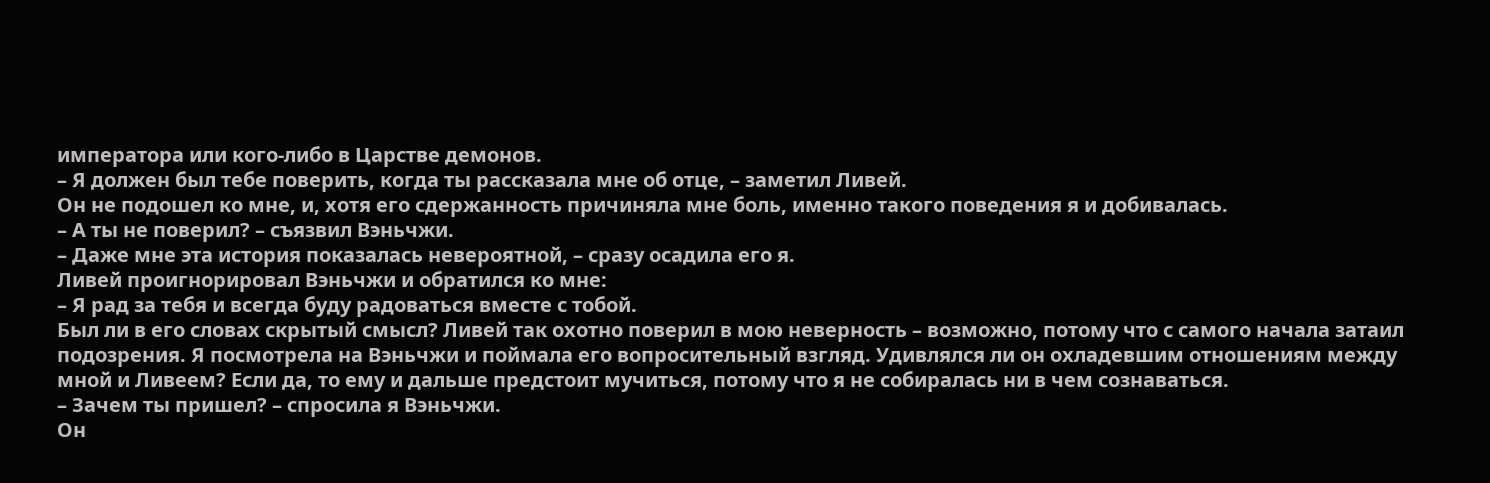императора или кого-либо в Царстве демонов.
– Я должен был тебе поверить, когда ты рассказала мне об отце, – заметил Ливей.
Он не подошел ко мне, и, хотя его сдержанность причиняла мне боль, именно такого поведения я и добивалась.
– А ты не поверил? – съязвил Вэньчжи.
– Даже мне эта история показалась невероятной, – сразу осадила его я.
Ливей проигнорировал Вэньчжи и обратился ко мне:
– Я рад за тебя и всегда буду радоваться вместе с тобой.
Был ли в его словах скрытый смысл? Ливей так охотно поверил в мою неверность – возможно, потому что с самого начала затаил подозрения. Я посмотрела на Вэньчжи и поймала его вопросительный взгляд. Удивлялся ли он охладевшим отношениям между мной и Ливеем? Если да, то ему и дальше предстоит мучиться, потому что я не собиралась ни в чем сознаваться.
– Зачем ты пришел? – спросила я Вэньчжи.
Он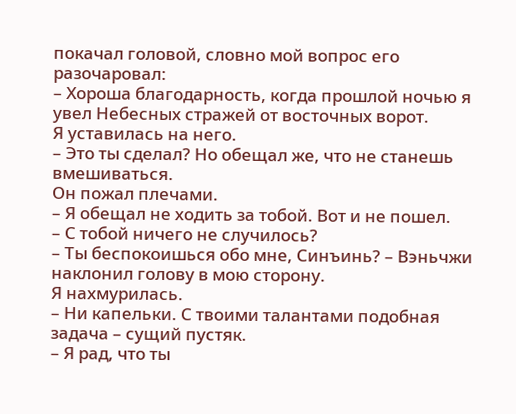покачал головой, словно мой вопрос его разочаровал:
– Хороша благодарность, когда прошлой ночью я увел Небесных стражей от восточных ворот.
Я уставилась на него.
– Это ты сделал? Но обещал же, что не станешь вмешиваться.
Он пожал плечами.
– Я обещал не ходить за тобой. Вот и не пошел.
– С тобой ничего не случилось?
– Ты беспокоишься обо мне, Синъинь? – Вэньчжи наклонил голову в мою сторону.
Я нахмурилась.
– Ни капельки. С твоими талантами подобная задача – сущий пустяк.
– Я рад, что ты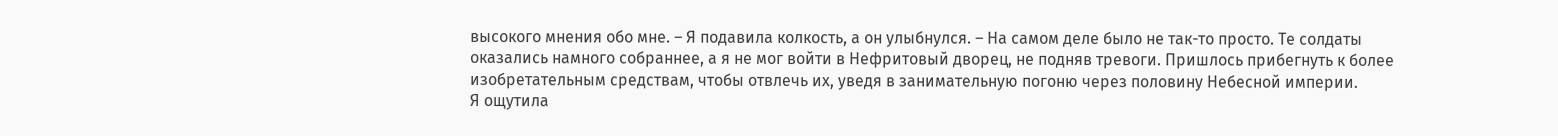высокого мнения обо мне. – Я подавила колкость, а он улыбнулся. – На самом деле было не так-то просто. Те солдаты оказались намного собраннее, а я не мог войти в Нефритовый дворец, не подняв тревоги. Пришлось прибегнуть к более изобретательным средствам, чтобы отвлечь их, уведя в занимательную погоню через половину Небесной империи.
Я ощутила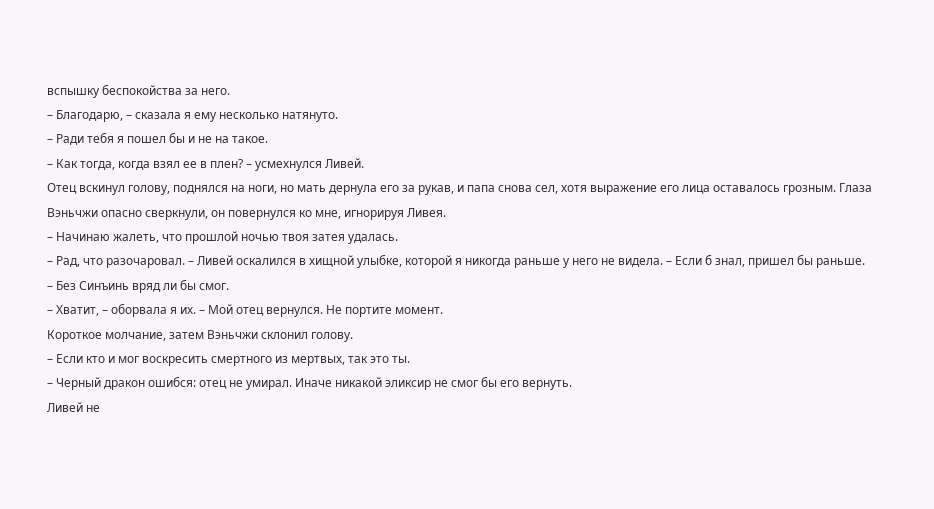вспышку беспокойства за него.
– Благодарю, – сказала я ему несколько натянуто.
– Ради тебя я пошел бы и не на такое.
– Как тогда, когда взял ее в плен? – усмехнулся Ливей.
Отец вскинул голову, поднялся на ноги, но мать дернула его за рукав, и папа снова сел, хотя выражение его лица оставалось грозным. Глаза Вэньчжи опасно сверкнули, он повернулся ко мне, игнорируя Ливея.
– Начинаю жалеть, что прошлой ночью твоя затея удалась.
– Рад, что разочаровал. – Ливей оскалился в хищной улыбке, которой я никогда раньше у него не видела. – Если б знал, пришел бы раньше.
– Без Синъинь вряд ли бы смог.
– Хватит, – оборвала я их. – Мой отец вернулся. Не портите момент.
Короткое молчание, затем Вэньчжи склонил голову.
– Если кто и мог воскресить смертного из мертвых, так это ты.
– Черный дракон ошибся: отец не умирал. Иначе никакой эликсир не смог бы его вернуть.
Ливей не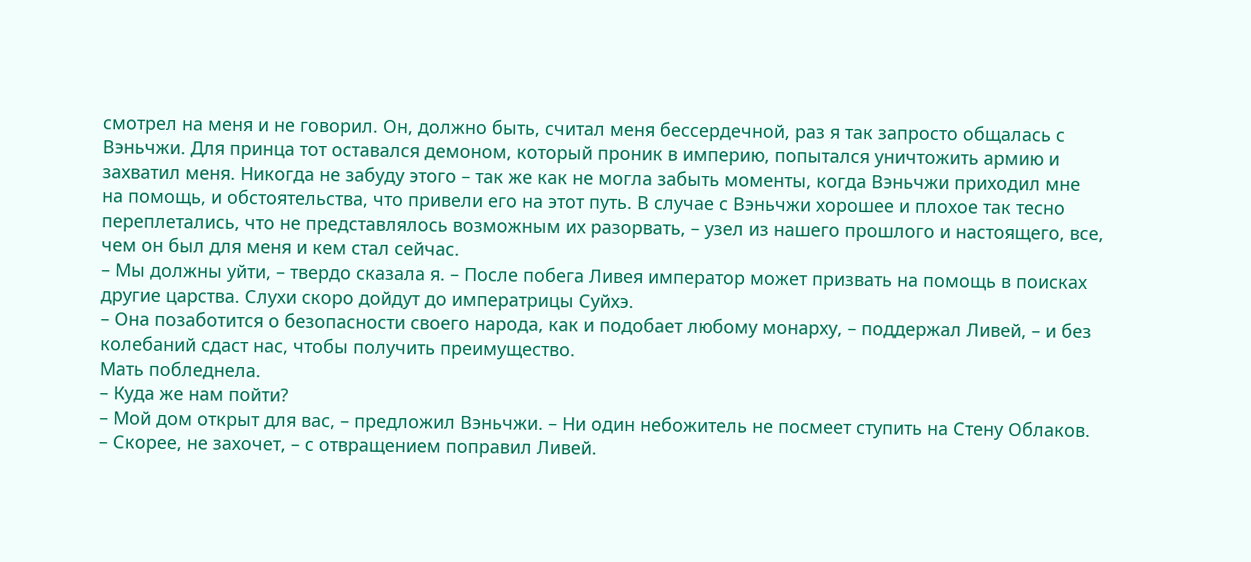смотрел на меня и не говорил. Он, должно быть, считал меня бессердечной, раз я так запросто общалась с Вэньчжи. Для принца тот оставался демоном, который проник в империю, попытался уничтожить армию и захватил меня. Никогда не забуду этого – так же как не могла забыть моменты, когда Вэньчжи приходил мне на помощь, и обстоятельства, что привели его на этот путь. В случае с Вэньчжи хорошее и плохое так тесно переплетались, что не представлялось возможным их разорвать, – узел из нашего прошлого и настоящего, все, чем он был для меня и кем стал сейчас.
– Мы должны уйти, – твердо сказала я. – После побега Ливея император может призвать на помощь в поисках другие царства. Слухи скоро дойдут до императрицы Суйхэ.
– Она позаботится о безопасности своего народа, как и подобает любому монарху, – поддержал Ливей, – и без колебаний сдаст нас, чтобы получить преимущество.
Мать побледнела.
– Куда же нам пойти?
– Мой дом открыт для вас, – предложил Вэньчжи. – Ни один небожитель не посмеет ступить на Стену Облаков.
– Скорее, не захочет, – с отвращением поправил Ливей.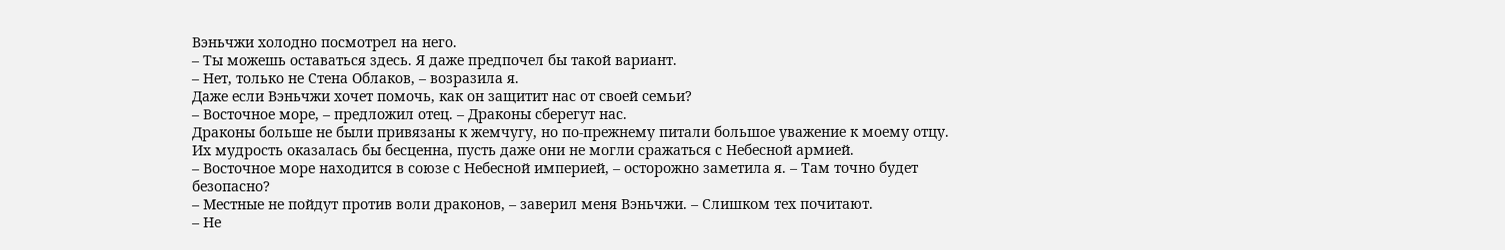Вэньчжи холодно посмотрел на него.
– Ты можешь оставаться здесь. Я даже предпочел бы такой вариант.
– Нет, только не Стена Облаков, – возразила я.
Даже если Вэньчжи хочет помочь, как он защитит нас от своей семьи?
– Восточное море, – предложил отец. – Драконы сберегут нас.
Драконы больше не были привязаны к жемчугу, но по-прежнему питали большое уважение к моему отцу. Их мудрость оказалась бы бесценна, пусть даже они не могли сражаться с Небесной армией.
– Восточное море находится в союзе с Небесной империей, – осторожно заметила я. – Там точно будет безопасно?
– Местные не пойдут против воли драконов, – заверил меня Вэньчжи. – Слишком тех почитают.
– Не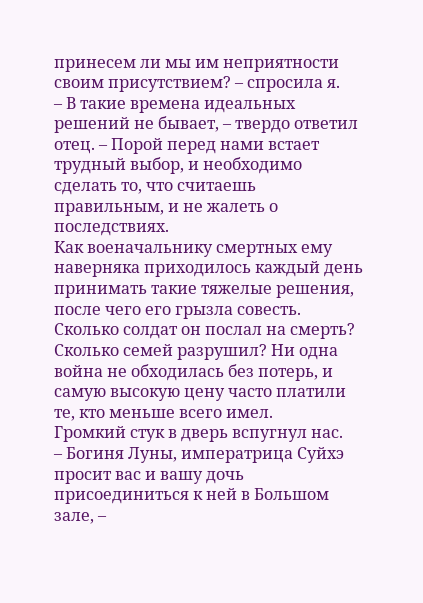принесем ли мы им неприятности своим присутствием? – спросила я.
– В такие времена идеальных решений не бывает, – твердо ответил отец. – Порой перед нами встает трудный выбор, и необходимо сделать то, что считаешь правильным, и не жалеть о последствиях.
Как военачальнику смертных ему наверняка приходилось каждый день принимать такие тяжелые решения, после чего его грызла совесть. Сколько солдат он послал на смерть? Сколько семей разрушил? Ни одна война не обходилась без потерь, и самую высокую цену часто платили те, кто меньше всего имел.
Громкий стук в дверь вспугнул нас.
– Богиня Луны, императрица Суйхэ просит вас и вашу дочь присоединиться к ней в Большом зале, –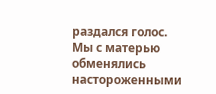раздался голос.
Мы с матерью обменялись настороженными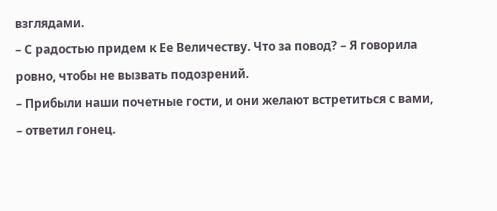взглядами.
– С радостью придем к Ее Величеству. Что за повод? – Я говорила ровно, чтобы не вызвать подозрений.
– Прибыли наши почетные гости, и они желают встретиться с вами, – ответил гонец.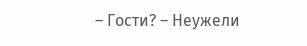– Гости? – Неужели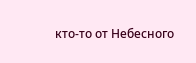кто-то от Небесного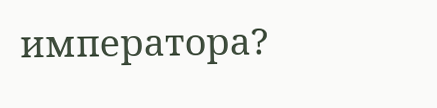императора?